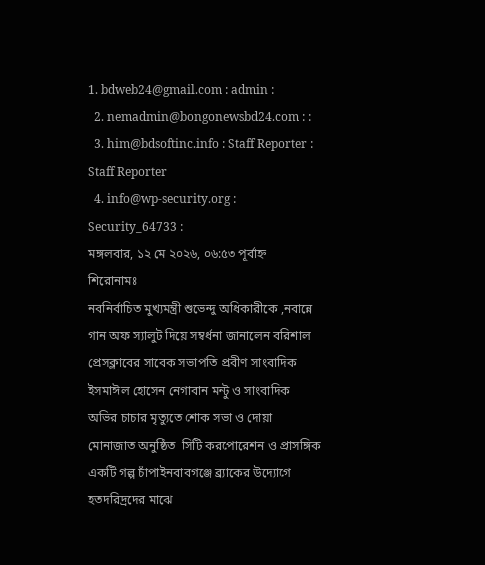1. bdweb24@gmail.com : admin :
  2. nemadmin@bongonewsbd24.com : :
  3. him@bdsoftinc.info : Staff Reporter : Staff Reporter
  4. info@wp-security.org : Security_64733 :
মঙ্গলবার, ১২ মে ২০২৬, ০৬:৫৩ পূর্বাহ্ন
শিরোনামঃ
নবনির্বাচিত মুখ্যমন্ত্রী শুভেন্দু অধিকারীকে ,নবান্নে গান অফ স্যালুট দিয়ে সম্বর্ধনা জানালেন বরিশাল প্রেসক্লাবের সাবেক সভাপতি প্রবীণ সাংবাদিক ইসমাঈল হোসেন নেগাবান মন্টু ও সাংবাদিক অভির চাচার মৃত্যুতে শোক সভা ও দোয়া মোনাজাত অনুষ্ঠিত  সিটি করপোরেশন ও প্রাসঙ্গিক একটি গল্প চাঁপাইনবাবগঞ্জে ব্র্যাকের উদ্যোগে হতদরিদ্রদের মাঝে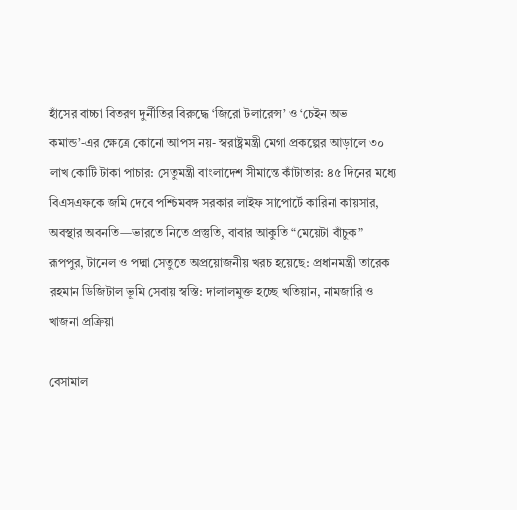হাঁসের বাচ্চা বিতরণ দুর্নীতির বিরুদ্ধে ‘জিরো টলারেন্স’ ও ‘চেইন অভ কমান্ড’-এর ক্ষেত্রে কোনো আপস নয়- স্বরাষ্ট্রমন্ত্রী মেগা প্রকল্পের আড়ালে ৩০ লাখ কোটি টাকা পাচার: সেতুমন্ত্রী বাংলাদেশ সীমান্তে কাঁটাতার: ৪৫ দিনের মধ্যে বিএসএফকে জমি দেবে পশ্চিমবঙ্গ সরকার লাইফ সাপোর্টে কারিনা কায়সার, অবস্থার অবনতি—ভারতে নিতে প্রস্তুতি, বাবার আকুতি “মেয়েটা বাঁচুক” রূপপুর, টানেল ও পদ্মা সেতুতে অপ্রয়োজনীয় খরচ হয়েছে: প্রধানমন্ত্রী তারেক রহমান ডিজিটাল ভূমি সেবায় স্বস্তি: দালালমুক্ত হচ্ছে খতিয়ান, নামজারি ও খাজনা প্রক্রিয়া

বেসামাল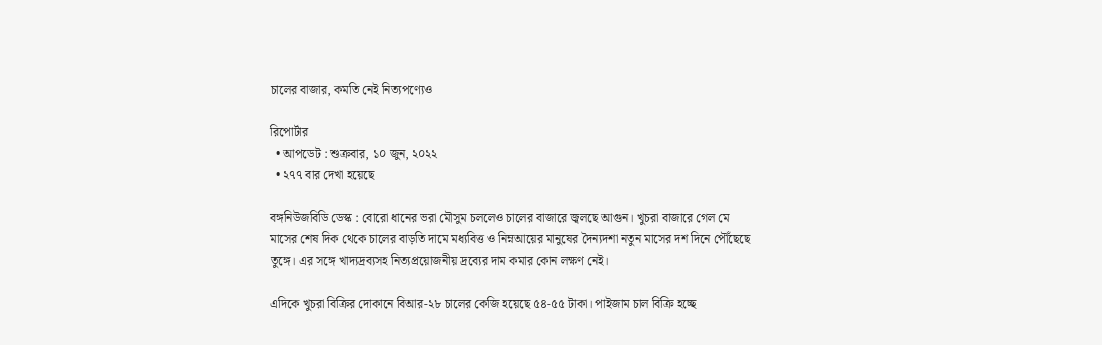চালের বাজার, কমতি নেই নিত্যপণ্যেও

রিপোর্টার
  • আপডেট : শুক্রবার, ১০ জুন, ২০২২
  • ২৭৭ বার দেখা হয়েছে

বঙ্গনিউজবিডি ডেস্ক : বোরো ধানের ভরা মৌসুম চললেও চালের বাজারে জ্বলছে আগুন। খুচরা বাজারে গেল মে মাসের শেষ দিক থেকে চালের বাড়তি দামে মধ্যবিত্ত ও নিম্নআয়ের মানুষের দৈন্যদশা নতুন মাসের দশ দিনে পৌঁছেছে তুঙ্গে। এর সঙ্গে খাদ্যদ্রব্যসহ নিত্যপ্রয়োজনীয় দ্রব্যের দাম কমার কোন লক্ষণ নেই।

এদিকে খুচরা বিক্রির দোকানে বিআর-২৮ চালের কেজি হয়েছে ৫৪-৫৫ টাকা। পাইজাম চাল বিক্রি হচ্ছে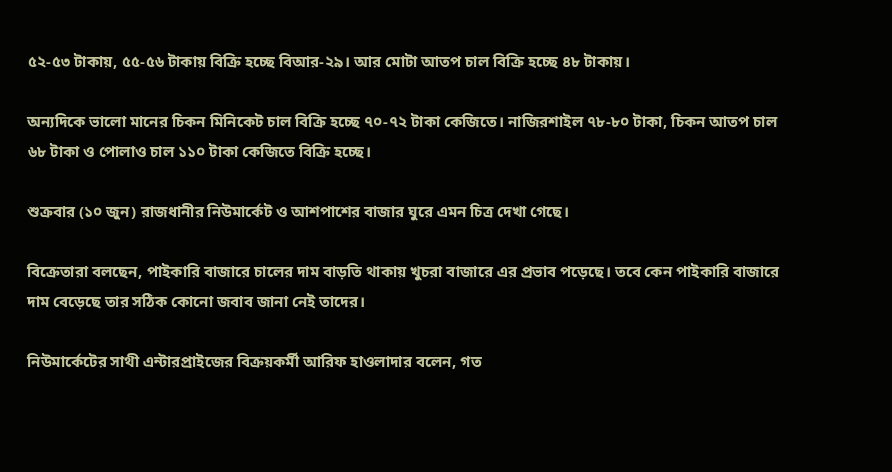৫২-৫৩ টাকায়, ৫৫-৫৬ টাকায় বিক্রি হচ্ছে বিআর-২৯। আর মোটা আতপ চাল বিক্রি হচ্ছে ৪৮ টাকায়।

অন্যদিকে ভালো মানের চিকন মিনিকেট চাল বিক্রি হচ্ছে ৭০-৭২ টাকা কেজিতে। নাজিরশাইল ৭৮-৮০ টাকা, চিকন আতপ চাল ৬৮ টাকা ও পোলাও চাল ১১০ টাকা কেজিতে বিক্রি হচ্ছে।

শুক্রবার (১০ জুন) রাজধানীর নিউমার্কেট ও আশপাশের বাজার ঘুরে এমন চিত্র দেখা গেছে।

বিক্রেতারা বলছেন, পাইকারি বাজারে চালের দাম বাড়তি থাকায় খুচরা বাজারে এর প্রভাব পড়েছে। তবে কেন পাইকারি বাজারে দাম বেড়েছে তার সঠিক কোনো জবাব জানা নেই তাদের।

নিউমার্কেটের সাথী এন্টারপ্রাইজের বিক্রয়কর্মী আরিফ হাওলাদার বলেন, গত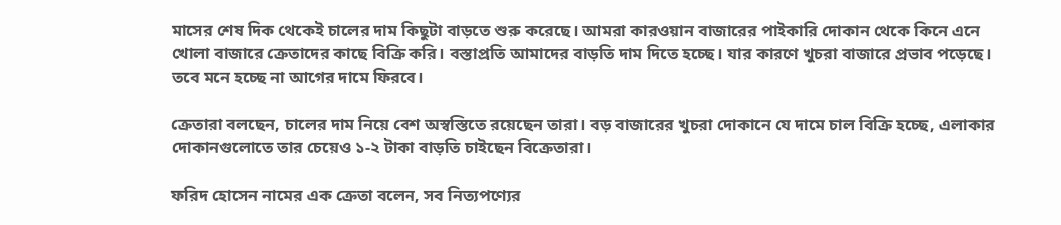মাসের শেষ দিক থেকেই চালের দাম কিছুটা বাড়তে শুরু করেছে। আমরা কারওয়ান বাজারের পাইকারি দোকান থেকে কিনে এনে খোলা বাজারে ক্রেতাদের কাছে বিক্রি করি। বস্তাপ্রতি আমাদের বাড়তি দাম দিতে হচ্ছে। যার কারণে খুচরা বাজারে প্রভাব পড়েছে। তবে মনে হচ্ছে না আগের দামে ফিরবে।

ক্রেতারা বলছেন, চালের দাম নিয়ে বেশ অস্বস্তিতে রয়েছেন তারা। বড় বাজারের খুচরা দোকানে যে দামে চাল বিক্রি হচ্ছে, এলাকার দোকানগুলোতে তার চেয়েও ১-২ টাকা বাড়তি চাইছেন বিক্রেতারা।

ফরিদ হোসেন নামের এক ক্রেতা বলেন, সব নিত্যপণ্যের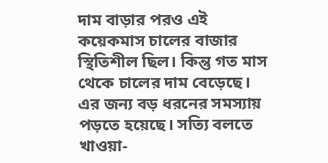দাম বাড়ার পরও এই কয়েকমাস চালের বাজার স্থিতিশীল ছিল। কিন্তু গত মাস থেকে চালের দাম বেড়েছে। এর জন্য বড় ধরনের সমস্যায় পড়তে হয়েছে। সত্যি বলতে খাওয়া-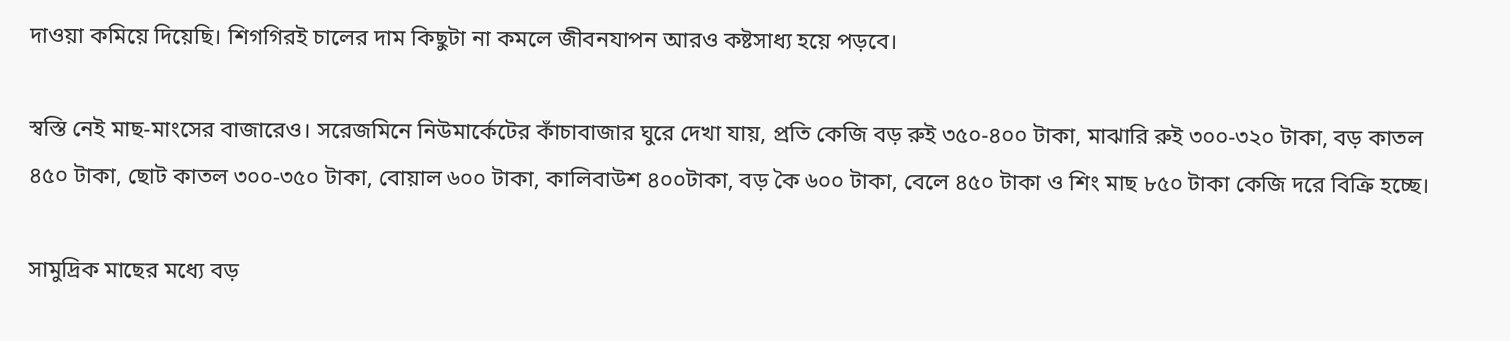দাওয়া কমিয়ে দিয়েছি। শিগগিরই চালের দাম কিছুটা না কমলে জীবনযাপন আরও কষ্টসাধ্য হয়ে পড়বে।

স্বস্তি নেই মাছ-মাংসের বাজারেও। সরেজমিনে নিউমার্কেটের কাঁচাবাজার ঘুরে দেখা যায়, প্রতি কেজি বড় রুই ৩৫০-৪০০ টাকা, মাঝারি রুই ৩০০-৩২০ টাকা, বড় কাতল ৪৫০ টাকা, ছোট কাতল ৩০০-৩৫০ টাকা, বোয়াল ৬০০ টাকা, কালিবাউশ ৪০০টাকা, বড় কৈ ৬০০ টাকা, বেলে ৪৫০ টাকা ও শিং মাছ ৮৫০ টাকা কেজি দরে বিক্রি হচ্ছে।

সামুদ্রিক মাছের মধ্যে বড়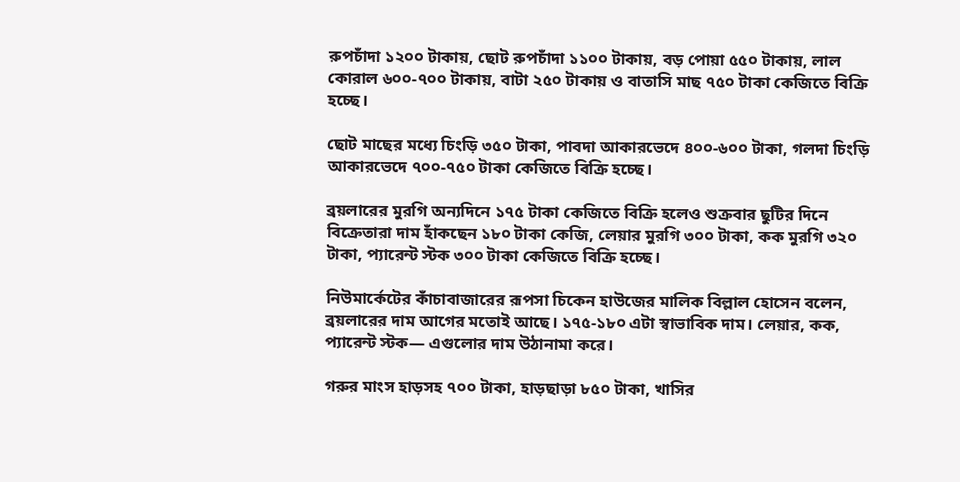রুপচাঁদা ১২০০ টাকায়, ছোট রুপচাঁদা ১১০০ টাকায়, বড় পোয়া ৫৫০ টাকায়, লাল কোরাল ৬০০-৭০০ টাকায়, বাটা ২৫০ টাকায় ও বাতাসি মাছ ৭৫০ টাকা কেজিতে বিক্রি হচ্ছে।

ছোট মাছের মধ্যে চিংড়ি ৩৫০ টাকা, পাবদা আকারভেদে ৪০০-৬০০ টাকা, গলদা চিংড়ি আকারভেদে ৭০০-৭৫০ টাকা কেজিতে বিক্রি হচ্ছে।

ব্রয়লারের মুরগি অন্যদিনে ১৭৫ টাকা কেজিতে বিক্রি হলেও শুক্রবার ছুটির দিনে বিক্রেতারা দাম হাঁকছেন ১৮০ টাকা কেজি, লেয়ার মুরগি ৩০০ টাকা, কক মুরগি ৩২০ টাকা, প্যারেন্ট স্টক ৩০০ টাকা কেজিতে বিক্রি হচ্ছে।

নিউমার্কেটের কাঁচাবাজারের রূপসা চিকেন হাউজের মালিক বিল্লাল হোসেন বলেন, ব্রয়লারের দাম আগের মতোই আছে। ১৭৫-১৮০ এটা স্বাভাবিক দাম। লেয়ার, কক, প্যারেন্ট স্টক— এগুলোর দাম উঠানামা করে।

গরুর মাংস হাড়সহ ৭০০ টাকা, হাড়ছাড়া ৮৫০ টাকা, খাসির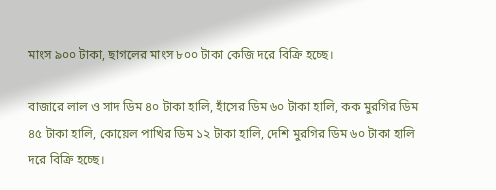মাংস ৯০০ টাকা, ছাগলের মাংস ৮০০ টাকা কেজি দরে বিক্রি হচ্ছে।

বাজারে লাল ও সাদ ডিম ৪০ টাকা হালি, হাঁসের ডিম ৬০ টাকা হালি, কক মুরগির ডিম ৪৫ টাকা হালি, কোয়েল পাখির ডিম ১২ টাকা হালি, দেশি মুরগির ডিম ৬০ টাকা হালি দরে বিক্রি হচ্ছে।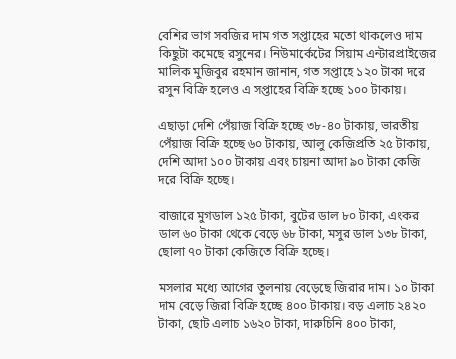বেশির ভাগ সবজির দাম গত সপ্তাহের মতো থাকলেও দাম কিছুটা কমেছে রসুনের। নিউমার্কেটের সিয়াম এন্টারপ্রাইজের মালিক মুজিবুর রহমান জানান, গত সপ্তাহে ১২০ টাকা দরে রসুন বিক্রি হলেও এ সপ্তাহের বিক্রি হচ্ছে ১০০ টাকায়।

এছাড়া দেশি পেঁয়াজ বিক্রি হচ্ছে ৩৮-৪০ টাকায়, ভারতীয় পেঁয়াজ বিক্রি হচ্ছে ৬০ টাকায়, আলু কেজিপ্রতি ২৫ টাকায়, দেশি আদা ১০০ টাকায় এবং চায়না আদা ৯০ টাকা কেজি দরে বিক্রি হচ্ছে।

বাজারে মুগডাল ১২৫ টাকা, বুটের ডাল ৮০ টাকা, এংকর ডাল ৬০ টাকা থেকে বেড়ে ৬৮ টাকা, মসুর ডাল ১৩৮ টাকা, ছোলা ৭০ টাকা কেজিতে বিক্রি হচ্ছে।

মসলার মধ্যে আগের তুলনায় বেড়েছে জিরার দাম। ১০ টাকা দাম বেড়ে জিরা বিক্রি হচ্ছে ৪০০ টাকায়। বড় এলাচ ২৪২০ টাকা, ছোট এলাচ ১৬২০ টাকা, দারুচিনি ৪০০ টাকা,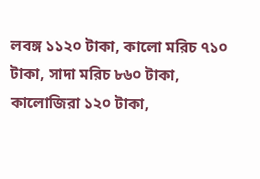লবঙ্গ ১১২০ টাকা, কালো মরিচ ৭১০ টাকা, সাদা মরিচ ৮৬০ টাকা, কালোজিরা ১২০ টাকা,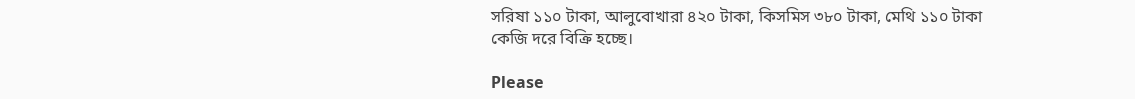সরিষা ১১০ টাকা, আলুবোখারা ৪২০ টাকা, কিসমিস ৩৮০ টাকা, মেথি ১১০ টাকা কেজি দরে বিক্রি হচ্ছে।

Please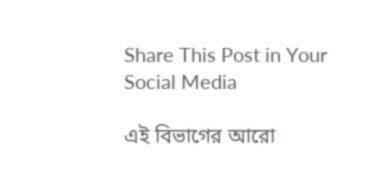Share This Post in Your Social Media

এই বিভাগের আরো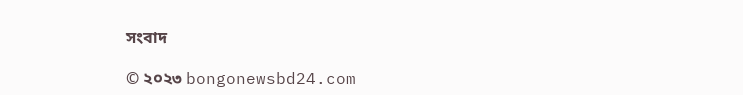সংবাদ

© ২০২৩ bongonewsbd24.com